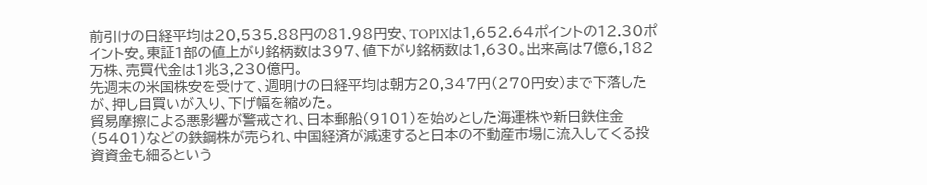前引けの日経平均は20,535.88円の81.98円安、TOPIXは1,652.64ポイントの12.30ポイント安。東証1部の値上がり銘柄数は397、値下がり銘柄数は1,630。出来高は7億6,182万株、売買代金は1兆3,230億円。
先週末の米国株安を受けて、週明けの日経平均は朝方20,347円(270円安)まで下落したが、押し目買いが入り、下げ幅を縮めた。
貿易摩擦による悪影響が警戒され、日本郵船(9101)を始めとした海運株や新日鉄住金(5401)などの鉄鋼株が売られ、中国経済が減速すると日本の不動産市場に流入してくる投資資金も細るという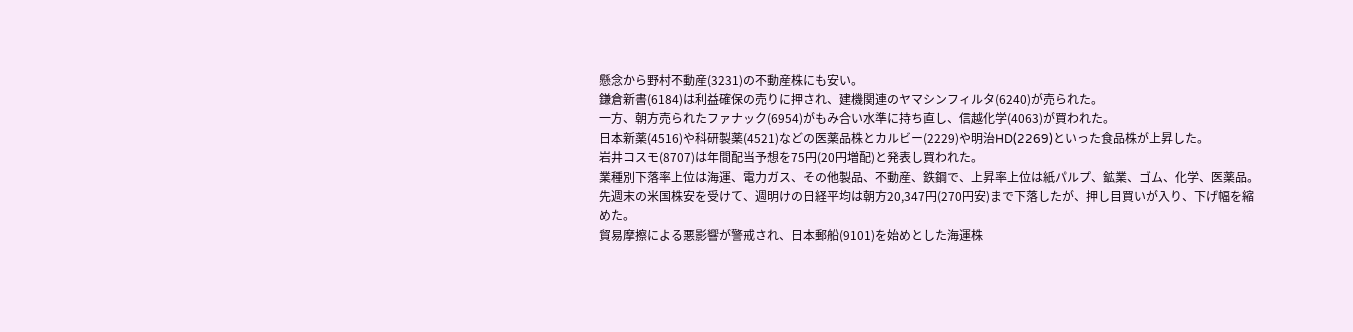懸念から野村不動産(3231)の不動産株にも安い。
鎌倉新書(6184)は利益確保の売りに押され、建機関連のヤマシンフィルタ(6240)が売られた。
一方、朝方売られたファナック(6954)がもみ合い水準に持ち直し、信越化学(4063)が買われた。
日本新薬(4516)や科研製薬(4521)などの医薬品株とカルビー(2229)や明治HD(2269)といった食品株が上昇した。
岩井コスモ(8707)は年間配当予想を75円(20円増配)と発表し買われた。
業種別下落率上位は海運、電力ガス、その他製品、不動産、鉄鋼で、上昇率上位は紙パルプ、鉱業、ゴム、化学、医薬品。
先週末の米国株安を受けて、週明けの日経平均は朝方20,347円(270円安)まで下落したが、押し目買いが入り、下げ幅を縮めた。
貿易摩擦による悪影響が警戒され、日本郵船(9101)を始めとした海運株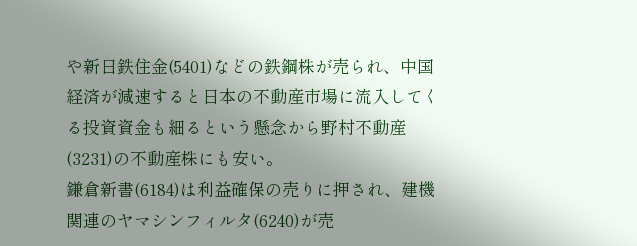や新日鉄住金(5401)などの鉄鋼株が売られ、中国経済が減速すると日本の不動産市場に流入してくる投資資金も細るという懸念から野村不動産(3231)の不動産株にも安い。
鎌倉新書(6184)は利益確保の売りに押され、建機関連のヤマシンフィルタ(6240)が売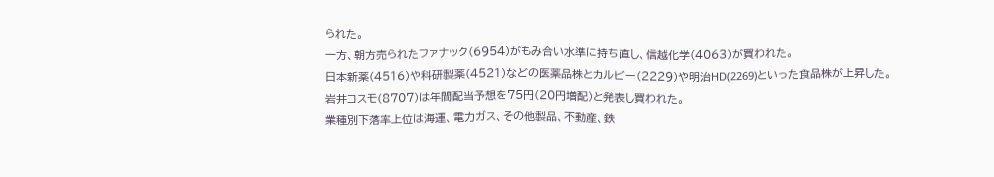られた。
一方、朝方売られたファナック(6954)がもみ合い水準に持ち直し、信越化学(4063)が買われた。
日本新薬(4516)や科研製薬(4521)などの医薬品株とカルビー(2229)や明治HD(2269)といった食品株が上昇した。
岩井コスモ(8707)は年間配当予想を75円(20円増配)と発表し買われた。
業種別下落率上位は海運、電力ガス、その他製品、不動産、鉄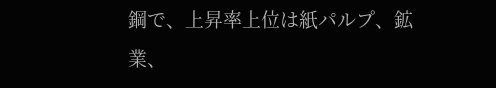鋼で、上昇率上位は紙パルプ、鉱業、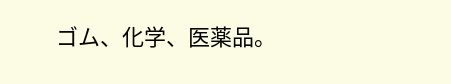ゴム、化学、医薬品。